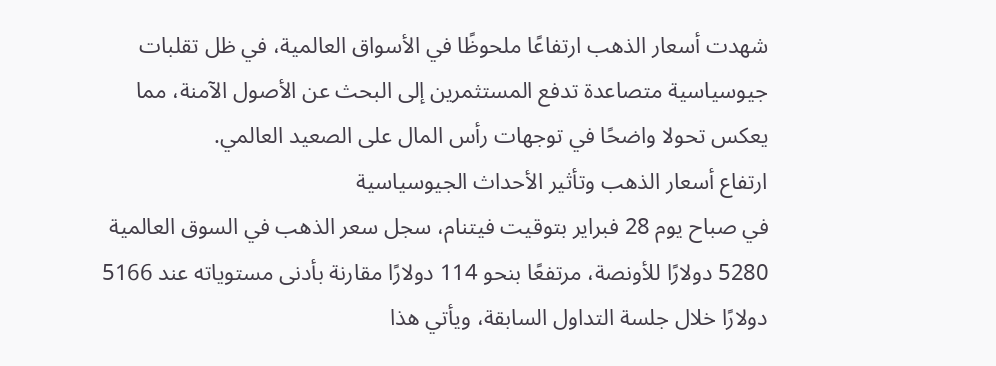شهدت أسعار الذهب ارتفاعًا ملحوظًا في الأسواق العالمية، في ظل تقلبات جيوسياسية متصاعدة تدفع المستثمرين إلى البحث عن الأصول الآمنة، مما يعكس تحولا واضحًا في توجهات رأس المال على الصعيد العالمي.
ارتفاع أسعار الذهب وتأثير الأحداث الجيوسياسية
في صباح يوم 28 فبراير بتوقيت فيتنام، سجل سعر الذهب في السوق العالمية 5280 دولارًا للأونصة، مرتفعًا بنحو 114 دولارًا مقارنة بأدنى مستوياته عند 5166 دولارًا خلال جلسة التداول السابقة، ويأتي هذا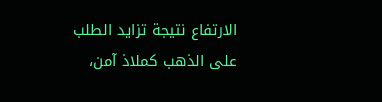الارتفاع نتيجة تزايد الطلب على الذهب كملاذ آمن،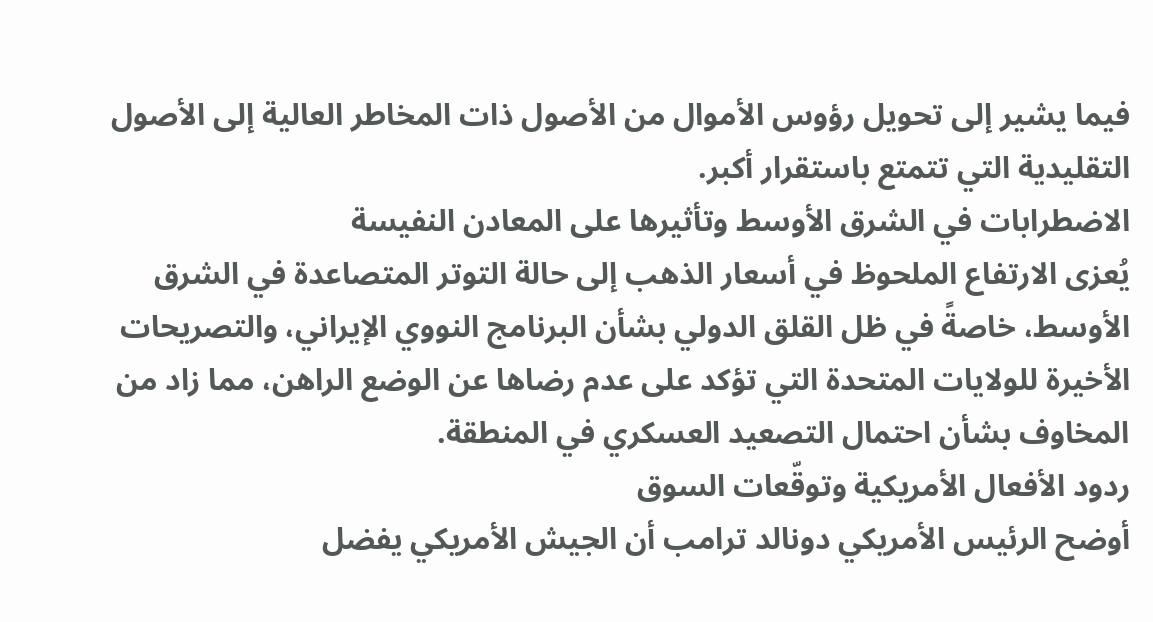فيما يشير إلى تحويل رؤوس الأموال من الأصول ذات المخاطر العالية إلى الأصول التقليدية التي تتمتع باستقرار أكبر.
الاضطرابات في الشرق الأوسط وتأثيرها على المعادن النفيسة
يُعزى الارتفاع الملحوظ في أسعار الذهب إلى حالة التوتر المتصاعدة في الشرق الأوسط، خاصةً في ظل القلق الدولي بشأن البرنامج النووي الإيراني، والتصريحات الأخيرة للولايات المتحدة التي تؤكد على عدم رضاها عن الوضع الراهن، مما زاد من المخاوف بشأن احتمال التصعيد العسكري في المنطقة.
ردود الأفعال الأمريكية وتوقّعات السوق
أوضح الرئيس الأمريكي دونالد ترامب أن الجيش الأمريكي يفضل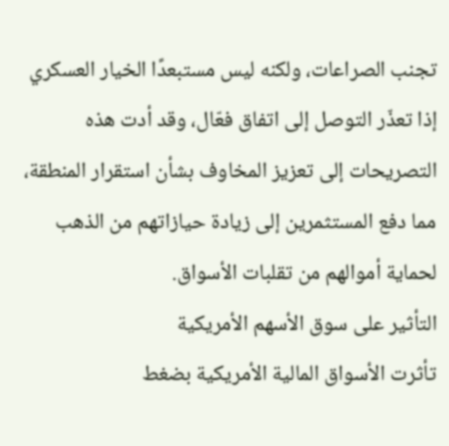تجنب الصراعات، ولكنه ليس مستبعدًا الخيار العسكري إذا تعذّر التوصل إلى اتفاق فعّال، وقد أدت هذه التصريحات إلى تعزيز المخاوف بشأن استقرار المنطقة، مما دفع المستثمرين إلى زيادة حيازاتهم من الذهب لحماية أموالهم من تقلبات الأسواق.
التأثير على سوق الأسهم الأمريكية
تأثرت الأسواق المالية الأمريكية بضغط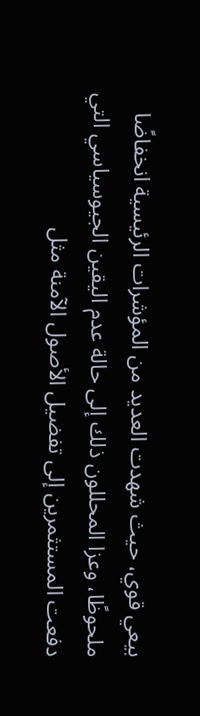بيعي قوي، حيث شهدت العديد من المؤشرات الرئيسية انخفاضًا ملحوظًا، وعزا المحللون ذلك إلى حالة عدم اليقين الجيوسياسي التي دفعت المستثمرين إلى تفضيل الأصول الآمنة مثل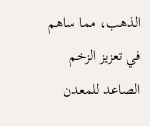الذهب، مما ساهم في تعزيز الزخم الصاعد للمعدن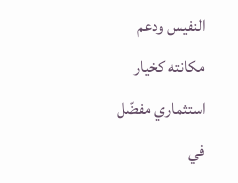النفيس ودعم مكانته كخيار استثماري مفضّل في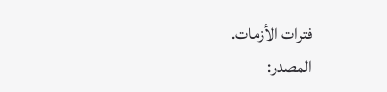فترات الأزمات.
المصدر: